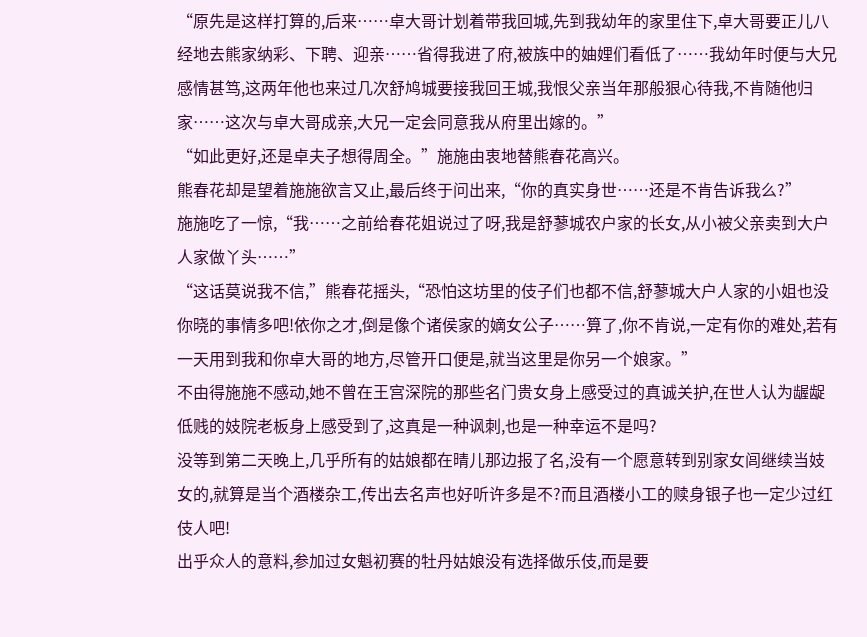“原先是这样打算的,后来……卓大哥计划着带我回城,先到我幼年的家里住下,卓大哥要正儿八经地去熊家纳彩、下聘、迎亲……省得我进了府,被族中的妯娌们看低了……我幼年时便与大兄感情甚笃,这两年他也来过几次舒鸠城要接我回王城,我恨父亲当年那般狠心待我,不肯随他归家……这次与卓大哥成亲,大兄一定会同意我从府里出嫁的。”
“如此更好,还是卓夫子想得周全。”施施由衷地替熊春花高兴。
熊春花却是望着施施欲言又止,最后终于问出来,“你的真实身世……还是不肯告诉我么?”
施施吃了一惊,“我……之前给春花姐说过了呀,我是舒蓼城农户家的长女,从小被父亲卖到大户人家做丫头……”
“这话莫说我不信,”熊春花摇头,“恐怕这坊里的伎子们也都不信,舒蓼城大户人家的小姐也没你晓的事情多吧!依你之才,倒是像个诸侯家的嫡女公子……算了,你不肯说,一定有你的难处,若有一天用到我和你卓大哥的地方,尽管开口便是,就当这里是你另一个娘家。”
不由得施施不感动,她不曾在王宫深院的那些名门贵女身上感受过的真诚关护,在世人认为龌龊低贱的妓院老板身上感受到了,这真是一种讽刺,也是一种幸运不是吗?
没等到第二天晚上,几乎所有的姑娘都在晴儿那边报了名,没有一个愿意转到别家女闾继续当妓女的,就算是当个酒楼杂工,传出去名声也好听许多是不?而且酒楼小工的赎身银子也一定少过红伎人吧!
出乎众人的意料,参加过女魁初赛的牡丹姑娘没有选择做乐伎,而是要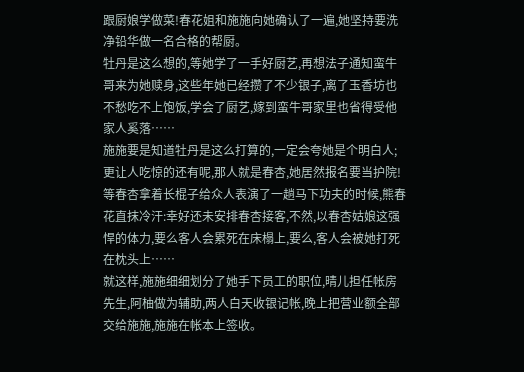跟厨娘学做菜!春花姐和施施向她确认了一遍,她坚持要洗净铅华做一名合格的帮厨。
牡丹是这么想的,等她学了一手好厨艺,再想法子通知蛮牛哥来为她赎身,这些年她已经攒了不少银子,离了玉香坊也不愁吃不上饱饭,学会了厨艺,嫁到蛮牛哥家里也省得受他家人奚落……
施施要是知道牡丹是这么打算的,一定会夸她是个明白人;更让人吃惊的还有呢,那人就是春杏,她居然报名要当护院!
等春杏拿着长棍子给众人表演了一趟马下功夫的时候,熊春花直抹冷汗:幸好还未安排春杏接客,不然,以春杏姑娘这强悍的体力,要么客人会累死在床榻上,要么,客人会被她打死在枕头上……
就这样,施施细细划分了她手下员工的职位,晴儿担任帐房先生,阿柚做为辅助,两人白天收银记帐,晚上把营业额全部交给施施,施施在帐本上签收。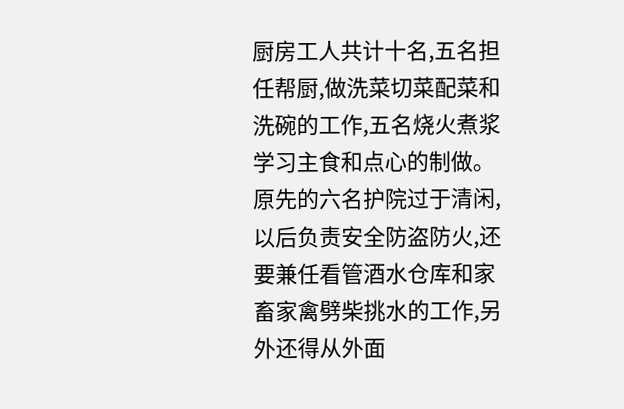厨房工人共计十名,五名担任帮厨,做洗菜切菜配菜和洗碗的工作,五名烧火煮浆学习主食和点心的制做。
原先的六名护院过于清闲,以后负责安全防盗防火,还要兼任看管酒水仓库和家畜家禽劈柴挑水的工作,另外还得从外面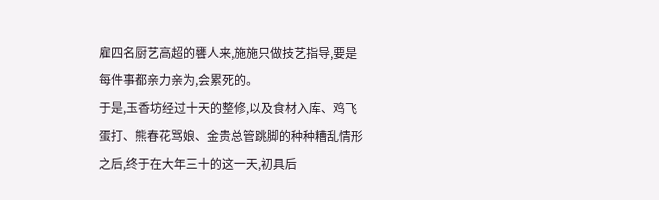雇四名厨艺高超的饔人来,施施只做技艺指导,要是每件事都亲力亲为,会累死的。
于是,玉香坊经过十天的整修,以及食材入库、鸡飞蛋打、熊春花骂娘、金贵总管跳脚的种种糟乱情形之后,终于在大年三十的这一天,初具后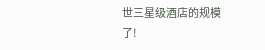世三星级酒店的规模了!